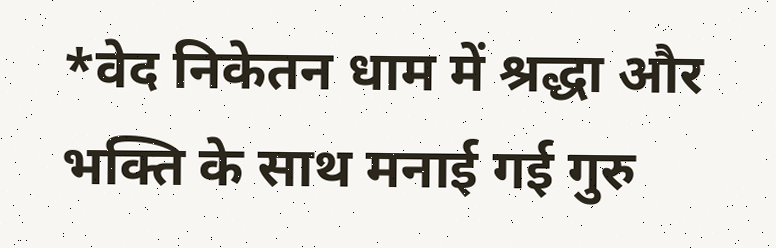*वेद निकेतन धाम में श्रद्धा और भक्ति के साथ मनाई गई गुरु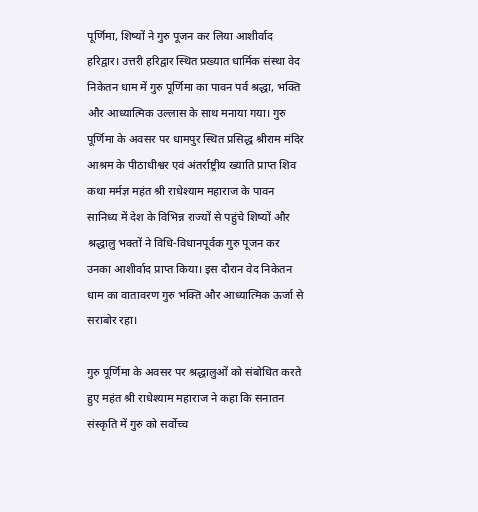पूर्णिमा, शिष्यों ने गुरु पूजन कर लिया आशीर्वाद
हरिद्वार। उत्तरी हरिद्वार स्थित प्रख्यात धार्मिक संस्था वेद निकेतन धाम में गुरु पूर्णिमा का पावन पर्व श्रद्धा, भक्ति और आध्यात्मिक उल्लास के साथ मनाया गया। गुरु पूर्णिमा के अवसर पर धामपुर स्थित प्रसिद्ध श्रीराम मंदिर आश्रम के पीठाधीश्वर एवं अंतर्राष्ट्रीय ख्याति प्राप्त शिव कथा मर्मज्ञ महंत श्री राधेश्याम महाराज के पावन सानिध्य में देश के विभिन्न राज्यों से पहुंचे शिष्यों और श्रद्धालु भक्तों ने विधि-विधानपूर्वक गुरु पूजन कर उनका आशीर्वाद प्राप्त किया। इस दौरान वेद निकेतन धाम का वातावरण गुरु भक्ति और आध्यात्मिक ऊर्जा से सराबोर रहा।

गुरु पूर्णिमा के अवसर पर श्रद्धालुओं को संबोधित करते हुए महंत श्री राधेश्याम महाराज ने कहा कि सनातन संस्कृति में गुरु को सर्वोच्च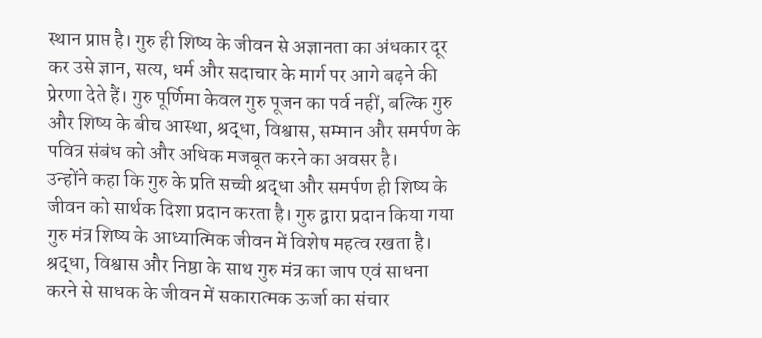स्थान प्राप्त है। गुरु ही शिष्य के जीवन से अज्ञानता का अंधकार दूर कर उसे ज्ञान, सत्य, धर्म और सदाचार के मार्ग पर आगे बढ़ने की प्रेरणा देते हैं। गुरु पूर्णिमा केवल गुरु पूजन का पर्व नहीं, बल्कि गुरु और शिष्य के बीच आस्था, श्रद्धा, विश्वास, सम्मान और समर्पण के पवित्र संबंध को और अधिक मजबूत करने का अवसर है।
उन्होंने कहा कि गुरु के प्रति सच्ची श्रद्धा और समर्पण ही शिष्य के जीवन को सार्थक दिशा प्रदान करता है। गुरु द्वारा प्रदान किया गया गुरु मंत्र शिष्य के आध्यात्मिक जीवन में विशेष महत्व रखता है। श्रद्धा, विश्वास और निष्ठा के साथ गुरु मंत्र का जाप एवं साधना करने से साधक के जीवन में सकारात्मक ऊर्जा का संचार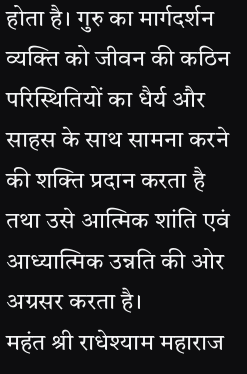होता है। गुरु का मार्गदर्शन व्यक्ति को जीवन की कठिन परिस्थितियों का धैर्य और साहस के साथ सामना करने की शक्ति प्रदान करता है तथा उसे आत्मिक शांति एवं आध्यात्मिक उन्नति की ओर अग्रसर करता है।
महंत श्री राधेश्याम महाराज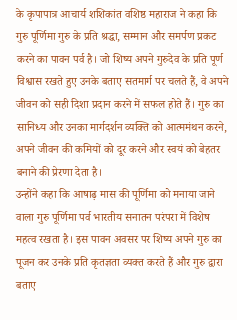के कृपापात्र आचार्य शशिकांत वशिष्ठ महाराज ने कहा कि गुरु पूर्णिमा गुरु के प्रति श्रद्धा, सम्मान और समर्पण प्रकट करने का पावन पर्व है। जो शिष्य अपने गुरुदेव के प्रति पूर्ण विश्वास रखते हुए उनके बताए सतमार्ग पर चलते हैं, वे अपने जीवन को सही दिशा प्रदान करने में सफल होते हैं। गुरु का सानिध्य और उनका मार्गदर्शन व्यक्ति को आत्ममंथन करने, अपने जीवन की कमियों को दूर करने और स्वयं को बेहतर बनाने की प्रेरणा देता है।
उन्होंने कहा कि आषाढ़ मास की पूर्णिमा को मनाया जाने वाला गुरु पूर्णिमा पर्व भारतीय सनातन परंपरा में विशेष महत्व रखता है। इस पावन अवसर पर शिष्य अपने गुरु का पूजन कर उनके प्रति कृतज्ञता व्यक्त करते हैं और गुरु द्वारा बताए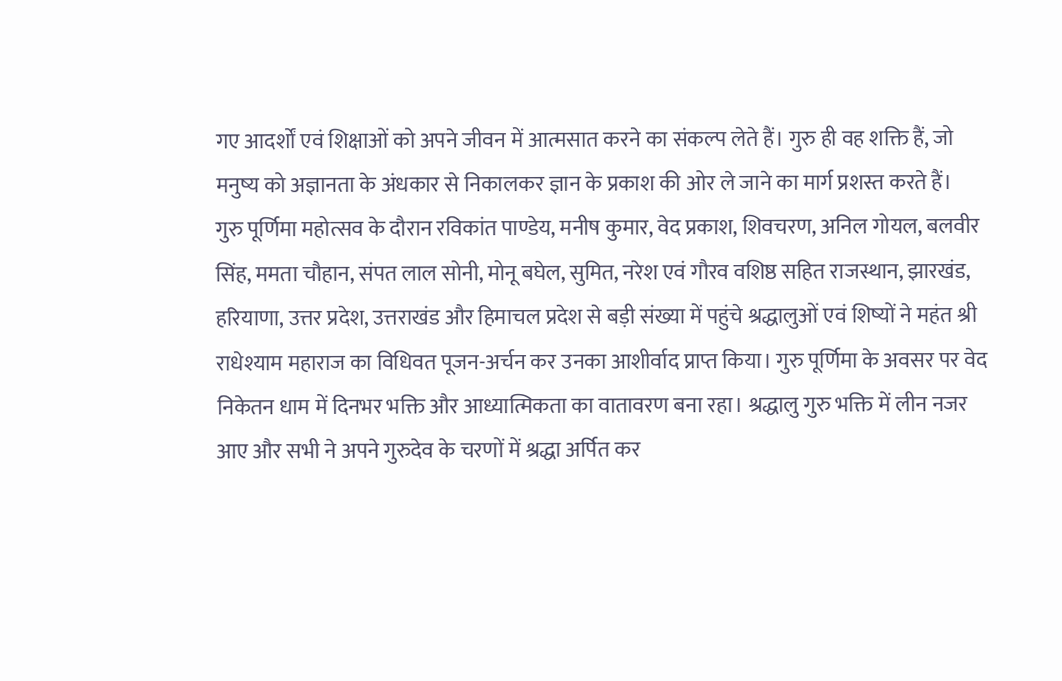गए आदर्शों एवं शिक्षाओं को अपने जीवन में आत्मसात करने का संकल्प लेते हैं। गुरु ही वह शक्ति हैं, जो मनुष्य को अज्ञानता के अंधकार से निकालकर ज्ञान के प्रकाश की ओर ले जाने का मार्ग प्रशस्त करते हैं।
गुरु पूर्णिमा महोत्सव के दौरान रविकांत पाण्डेय, मनीष कुमार, वेद प्रकाश, शिवचरण, अनिल गोयल, बलवीर सिंह, ममता चौहान, संपत लाल सोनी, मोनू बघेल, सुमित, नरेश एवं गौरव वशिष्ठ सहित राजस्थान, झारखंड, हरियाणा, उत्तर प्रदेश, उत्तराखंड और हिमाचल प्रदेश से बड़ी संख्या में पहुंचे श्रद्धालुओं एवं शिष्यों ने महंत श्री राधेश्याम महाराज का विधिवत पूजन-अर्चन कर उनका आशीर्वाद प्राप्त किया। गुरु पूर्णिमा के अवसर पर वेद निकेतन धाम में दिनभर भक्ति और आध्यात्मिकता का वातावरण बना रहा। श्रद्धालु गुरु भक्ति में लीन नजर आए और सभी ने अपने गुरुदेव के चरणों में श्रद्धा अर्पित कर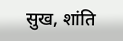सुख, शांति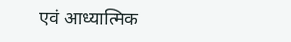एवं आध्यात्मिक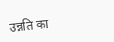उन्नति का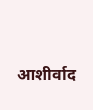आशीर्वाद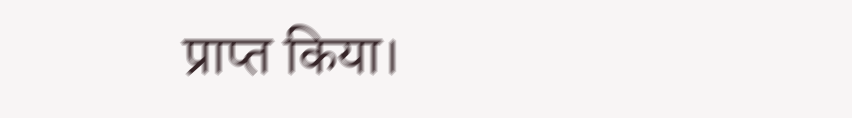प्राप्त किया।